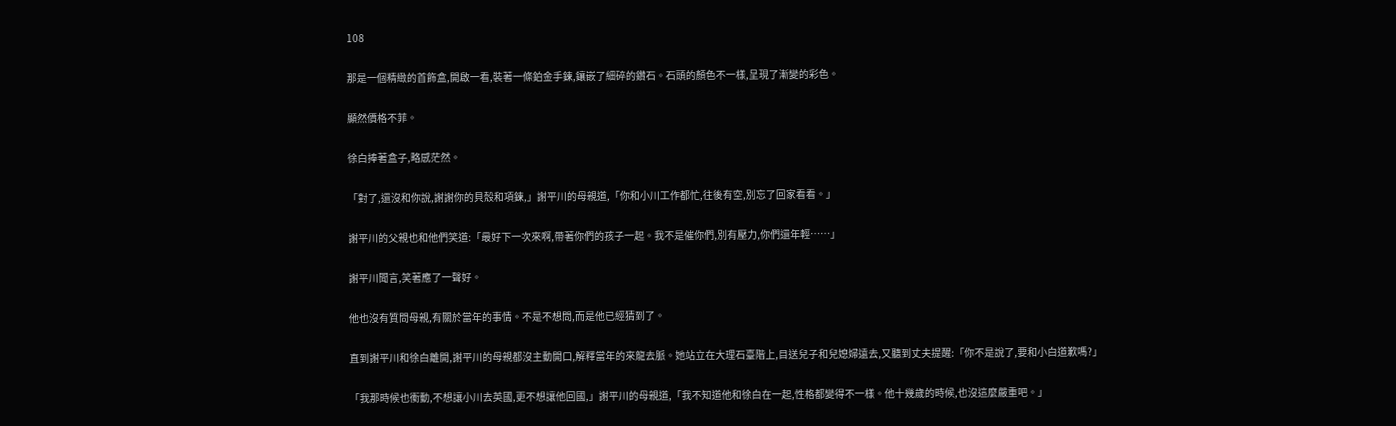108

那是一個精緻的首飾盒,開啟一看,裝著一條鉑金手鍊,鑲嵌了細碎的鑽石。石頭的顏色不一樣,呈現了漸變的彩色。

顯然價格不菲。

徐白捧著盒子,略感茫然。

「對了,還沒和你說,謝謝你的貝殼和項鍊,」謝平川的母親道,「你和小川工作都忙,往後有空,別忘了回家看看。」

謝平川的父親也和他們笑道:「最好下一次來啊,帶著你們的孩子一起。我不是催你們,別有壓力,你們還年輕……」

謝平川聞言,笑著應了一聲好。

他也沒有質問母親,有關於當年的事情。不是不想問,而是他已經猜到了。

直到謝平川和徐白離開,謝平川的母親都沒主動開口,解釋當年的來龍去脈。她站立在大理石臺階上,目送兒子和兒媳婦遠去,又聽到丈夫提醒:「你不是說了,要和小白道歉嗎?」

「我那時候也衝動,不想讓小川去英國,更不想讓他回國,」謝平川的母親道,「我不知道他和徐白在一起,性格都變得不一樣。他十幾歲的時候,也沒這麼嚴重吧。」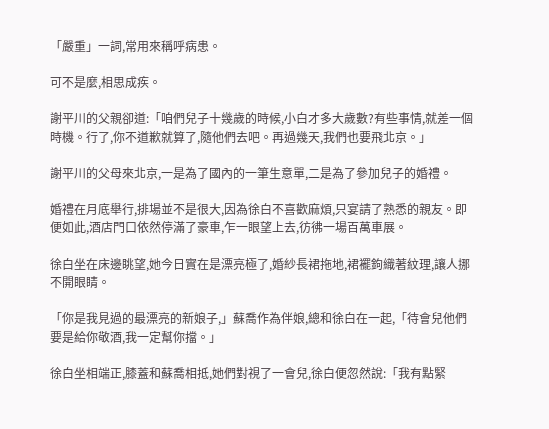「嚴重」一詞,常用來稱呼病患。

可不是麼,相思成疾。

謝平川的父親卻道:「咱們兒子十幾歲的時候,小白才多大歲數?有些事情,就差一個時機。行了,你不道歉就算了,隨他們去吧。再過幾天,我們也要飛北京。」

謝平川的父母來北京,一是為了國內的一筆生意單,二是為了參加兒子的婚禮。

婚禮在月底舉行,排場並不是很大,因為徐白不喜歡麻煩,只宴請了熟悉的親友。即便如此,酒店門口依然停滿了豪車,乍一眼望上去,彷彿一場百萬車展。

徐白坐在床邊眺望,她今日實在是漂亮極了,婚紗長裙拖地,裙襬鉤織著紋理,讓人挪不開眼睛。

「你是我見過的最漂亮的新娘子,」蘇喬作為伴娘,總和徐白在一起,「待會兒他們要是給你敬酒,我一定幫你擋。」

徐白坐相端正,膝蓋和蘇喬相抵,她們對視了一會兒,徐白便忽然說:「我有點緊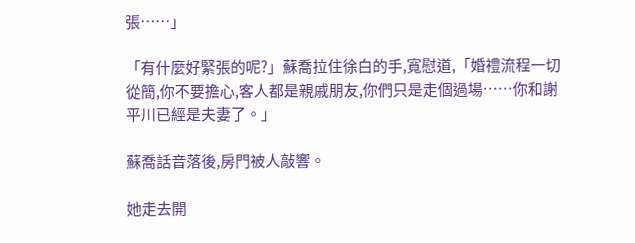張……」

「有什麼好緊張的呢?」蘇喬拉住徐白的手,寬慰道,「婚禮流程一切從簡,你不要擔心,客人都是親戚朋友,你們只是走個過場……你和謝平川已經是夫妻了。」

蘇喬話音落後,房門被人敲響。

她走去開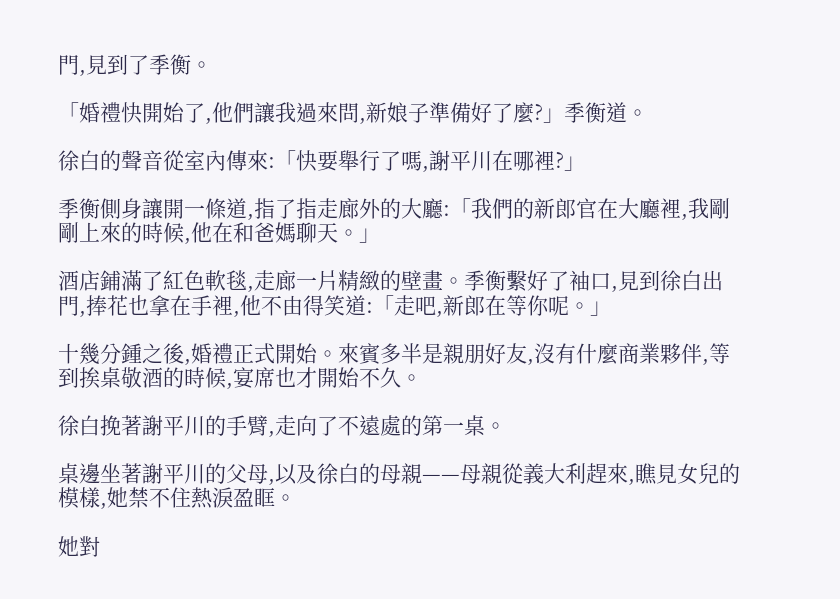門,見到了季衡。

「婚禮快開始了,他們讓我過來問,新娘子準備好了麼?」季衡道。

徐白的聲音從室內傳來:「快要舉行了嗎,謝平川在哪裡?」

季衡側身讓開一條道,指了指走廊外的大廳:「我們的新郎官在大廳裡,我剛剛上來的時候,他在和爸媽聊天。」

酒店鋪滿了紅色軟毯,走廊一片精緻的壁畫。季衡繫好了袖口,見到徐白出門,捧花也拿在手裡,他不由得笑道:「走吧,新郎在等你呢。」

十幾分鍾之後,婚禮正式開始。來賓多半是親朋好友,沒有什麼商業夥伴,等到挨桌敬酒的時候,宴席也才開始不久。

徐白挽著謝平川的手臂,走向了不遠處的第一桌。

桌邊坐著謝平川的父母,以及徐白的母親——母親從義大利趕來,瞧見女兒的模樣,她禁不住熱淚盈眶。

她對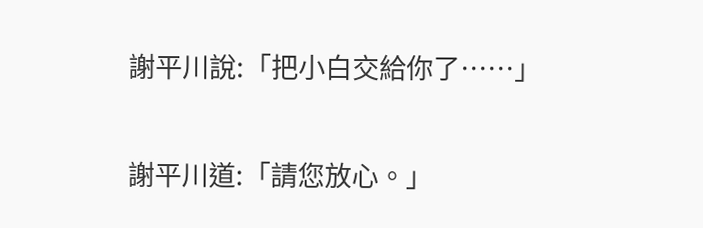謝平川說:「把小白交給你了……」

謝平川道:「請您放心。」